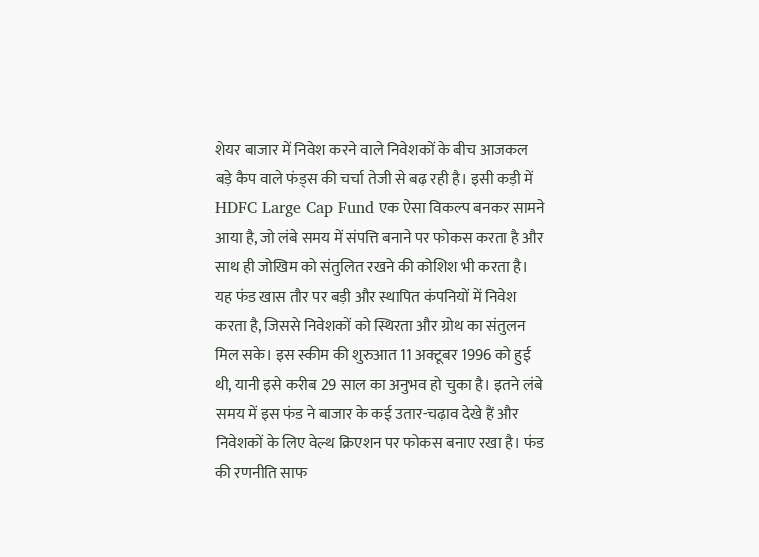शेयर बाजार में निवेश करने वाले निवेशकों के बीच आजकल बड़े कैप वाले फंड्स की चर्चा तेजी से बढ़ रही है। इसी कड़ी में HDFC Large Cap Fund एक ऐसा विकल्प बनकर सामने आया है, जो लंबे समय में संपत्ति बनाने पर फोकस करता है और साथ ही जोखिम को संतुलित रखने की कोशिश भी करता है। यह फंड खास तौर पर बड़ी और स्थापित कंपनियों में निवेश करता है, जिससे निवेशकों को स्थिरता और ग्रोथ का संतुलन मिल सके। इस स्कीम की शुरुआत 11 अक्टूबर 1996 को हुई थी, यानी इसे करीब 29 साल का अनुभव हो चुका है। इतने लंबे समय में इस फंड ने बाजार के कई उतार-चढ़ाव देखे हैं और निवेशकों के लिए वेल्थ क्रिएशन पर फोकस बनाए रखा है। फंड की रणनीति साफ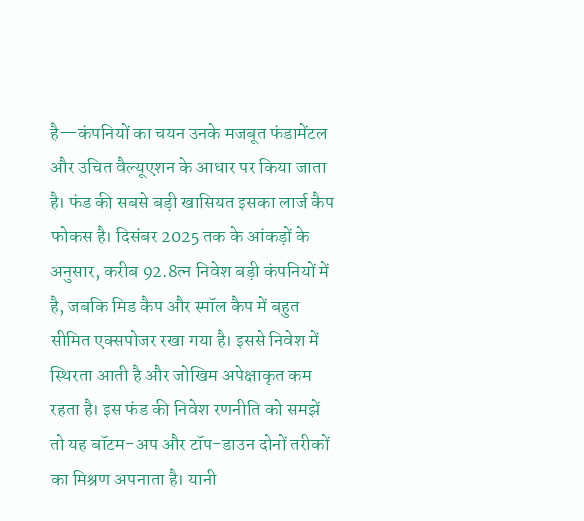है—कंपनियों का चयन उनके मजबूत फंडामेंटल और उचित वैल्यूएशन के आधार पर किया जाता है। फंड की सबसे बड़ी खासियत इसका लार्ज कैप फोकस है। दिसंबर 2025 तक के आंकड़ों के अनुसार, करीब 92.8त्न निवेश बड़ी कंपनियों में है, जबकि मिड कैप और स्मॉल कैप में बहुत सीमित एक्सपोजर रखा गया है। इससे निवेश में स्थिरता आती है और जोखिम अपेक्षाकृत कम रहता है। इस फंड की निवेश रणनीति को समझें तो यह बॉटम-अप और टॉप-डाउन दोनों तरीकों का मिश्रण अपनाता है। यानी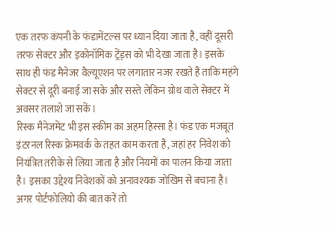एक तरफ कंपनी के फंडामेंटल्स पर ध्यान दिया जाता है, वहीं दूसरी तरफ सेक्टर और इकोनॉमिक ट्रेंड्स को भी देखा जाता है। इसके साथ ही फंड मैनेजर वैल्यूएशन पर लगातार नजर रखते हैं ताकि महंगे सेक्टर से दूरी बनाई जा सके और सस्ते लेकिन ग्रोथ वाले सेक्टर में अवसर तलाशे जा सकें।
रिस्क मैनेजमेंट भी इस स्कीम का अहम हिस्सा है। फंड एक मजबूत इंटरनल रिस्क फ्रेमवर्क के तहत काम करता है, जहां हर निवेश को नियंत्रित तरीके से लिया जाता है और नियमों का पालन किया जाता है। इसका उद्देश्य निवेशकों को अनावश्यक जोखिम से बचाना है। अगर पोर्टफोलियो की बात करें तो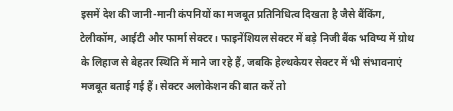इसमें देश की जानी-मानी कंपनियों का मजबूत प्रतिनिधित्व दिखता है जैसे बैंकिंग, टेलीकॉम, आईटी और फार्मा सेक्टर। फाइनेंशियल सेक्टर में बड़े निजी बैंक भविष्य में ग्रोथ के लिहाज से बेहतर स्थिति में माने जा रहे हैं, जबकि हेल्थकेयर सेक्टर में भी संभावनाएं मजबूत बताई गई हैं। सेक्टर अलोकेशन की बात करें तो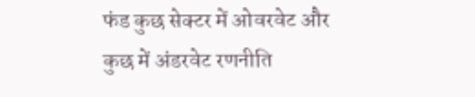फंड कुछ सेक्टर में ओवरवेट और कुछ में अंडरवेट रणनीति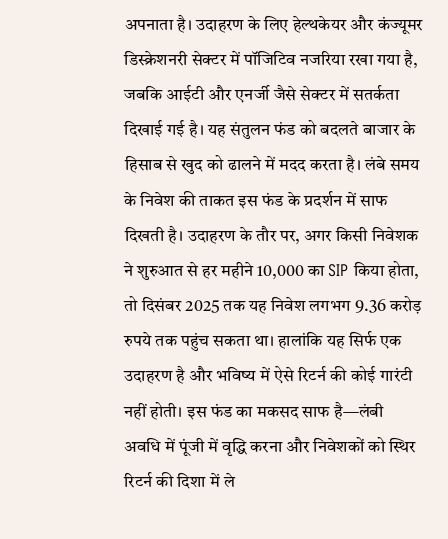अपनाता है। उदाहरण के लिए हेल्थकेयर और कंज्यूमर डिस्क्रेशनरी सेक्टर में पॉजिटिव नजरिया रखा गया है, जबकि आईटी और एनर्जी जैसे सेक्टर में सतर्कता दिखाई गई है। यह संतुलन फंड को बदलते बाजार के हिसाब से खुद को ढालने में मदद करता है। लंबे समय के निवेश की ताकत इस फंड के प्रदर्शन में साफ दिखती है। उदाहरण के तौर पर, अगर किसी निवेशक ने शुरुआत से हर महीने 10,000 का SIP किया होता, तो दिसंबर 2025 तक यह निवेश लगभग 9.36 करोड़ रुपये तक पहुंच सकता था। हालांकि यह सिर्फ एक उदाहरण है और भविष्य में ऐसे रिटर्न की कोई गारंटी नहीं होती। इस फंड का मकसद साफ है—लंबी अवधि में पूंजी में वृद्धि करना और निवेशकों को स्थिर रिटर्न की दिशा में ले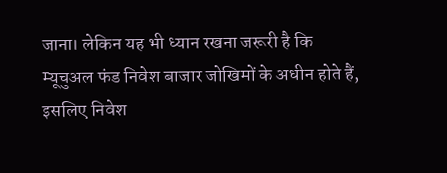जाना। लेकिन यह भी ध्यान रखना जरूरी है कि म्यूचुअल फंड निवेश बाजार जोखिमों के अधीन होते हैं, इसलिए निवेश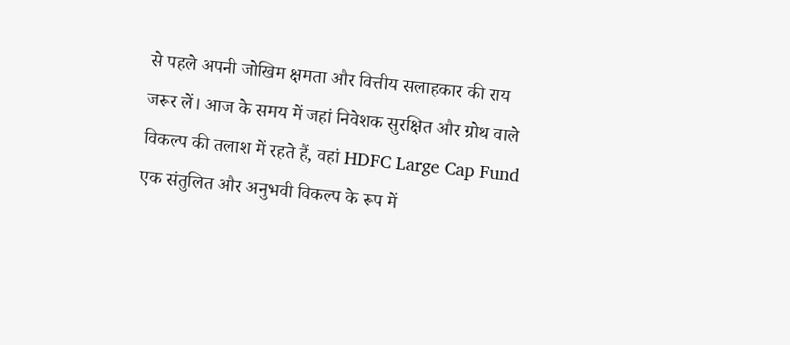से पहले अपनी जोखिम क्षमता और वित्तीय सलाहकार की राय जरूर लें। आज के समय में जहां निवेशक सुरक्षित और ग्रोथ वाले विकल्प की तलाश में रहते हैं, वहां HDFC Large Cap Fund एक संतुलित और अनुभवी विकल्प के रूप में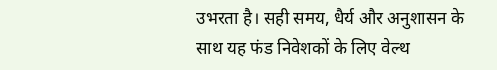उभरता है। सही समय, धैर्य और अनुशासन के साथ यह फंड निवेशकों के लिए वेल्थ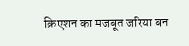क्रिएशन का मजबूत जरिया बन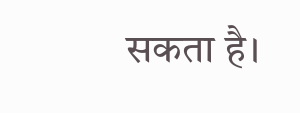सकता है।